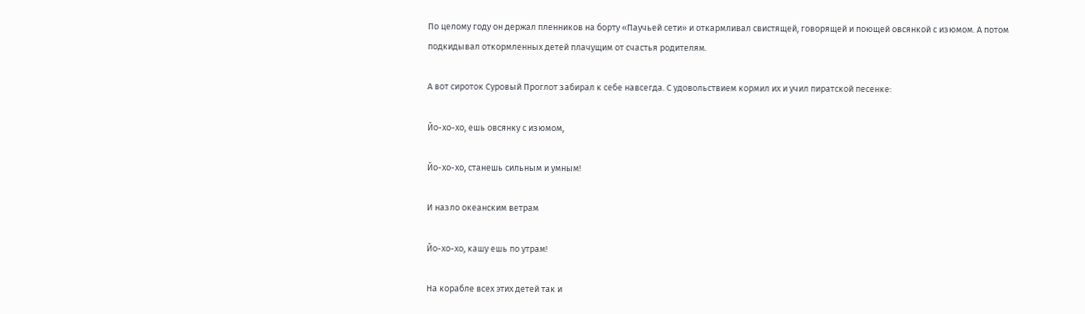По целому году он держал пленников на борту «Паучьей сети» и откармливал свистящей, говорящей и поющей овсянкой с изюмом. А потом подкидывал откормленных детей плачущим от счастья родителям.

А вот сироток Суровый Проглот забирал к себе навсегда. С удовольствием кормил их и учил пиратской песенке:

Йо-хо-хо, ешь овсянку с изюмом,

Йо-хо-хо, станешь сильным и умным!

И назло океанским ветрам

Йо-хо-хо, кашу ешь по утрам!

На корабле всех этих детей так и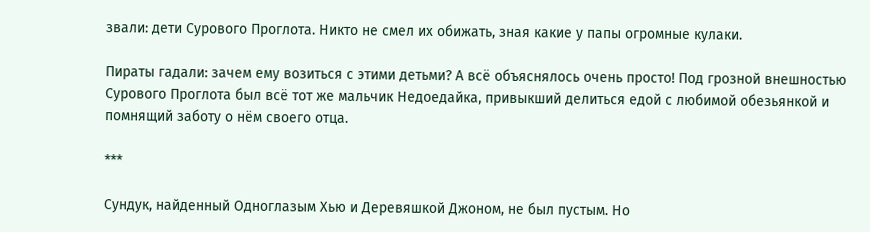звали: дети Сурового Проглота. Никто не смел их обижать, зная какие у папы огромные кулаки.

Пираты гадали: зачем ему возиться с этими детьми? А всё объяснялось очень просто! Под грозной внешностью Сурового Проглота был всё тот же мальчик Недоедайка, привыкший делиться едой с любимой обезьянкой и помнящий заботу о нём своего отца.

***

Сундук, найденный Одноглазым Хью и Деревяшкой Джоном, не был пустым. Но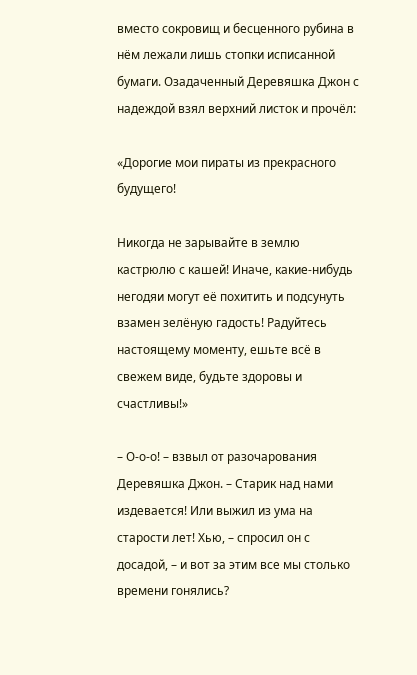вместо сокровищ и бесценного рубина в нём лежали лишь стопки исписанной бумаги. Озадаченный Деревяшка Джон с надеждой взял верхний листок и прочёл:

«Дорогие мои пираты из прекрасного будущего!

Никогда не зарывайте в землю кастрюлю с кашей! Иначе, какие-нибудь негодяи могут её похитить и подсунуть взамен зелёную гадость! Радуйтесь настоящему моменту, ешьте всё в свежем виде, будьте здоровы и счастливы!»

– О-о-о! – взвыл от разочарования Деревяшка Джон. – Старик над нами издевается! Или выжил из ума на старости лет! Хью, – спросил он с досадой, – и вот за этим все мы столько времени гонялись?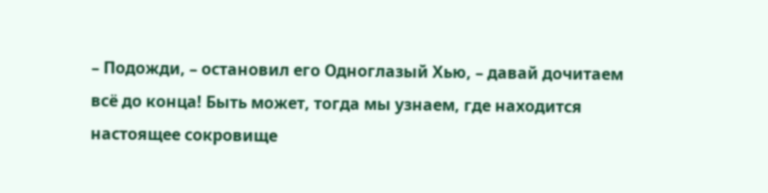– Подожди, – остановил его Одноглазый Хью, – давай дочитаем всё до конца! Быть может, тогда мы узнаем, где находится настоящее сокровище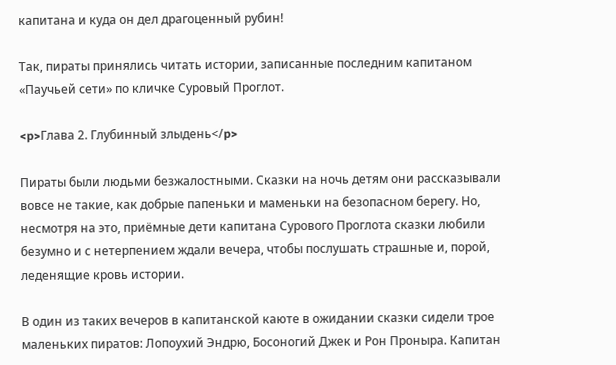капитана и куда он дел драгоценный рубин!

Так, пираты принялись читать истории, записанные последним капитаном «Паучьей сети» по кличке Суровый Проглот.

<p>Глава 2. Глубинный злыдень</p>

Пираты были людьми безжалостными. Сказки на ночь детям они рассказывали вовсе не такие, как добрые папеньки и маменьки на безопасном берегу. Но, несмотря на это, приёмные дети капитана Сурового Проглота сказки любили безумно и с нетерпением ждали вечера, чтобы послушать страшные и, порой, леденящие кровь истории.

В один из таких вечеров в капитанской каюте в ожидании сказки сидели трое маленьких пиратов: Лопоухий Эндрю, Босоногий Джек и Рон Проныра. Капитан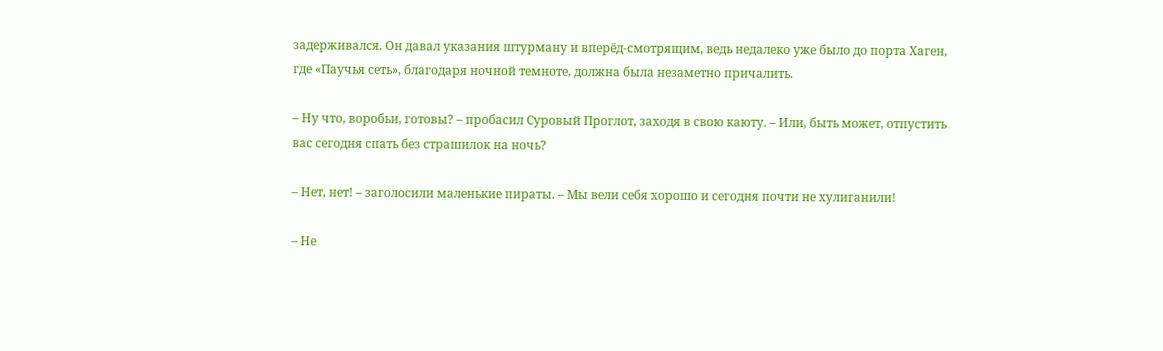задерживался. Он давал указания штурману и вперёд-смотрящим, ведь недалеко уже было до порта Хаген, где «Паучья сеть», благодаря ночной темноте, должна была незаметно причалить.

– Ну что, воробьи, готовы? – пробасил Суровый Проглот, заходя в свою каюту. – Или, быть может, отпустить вас сегодня спать без страшилок на ночь?

– Нет, нет! – заголосили маленькие пираты. – Мы вели себя хорошо и сегодня почти не хулиганили!

– Не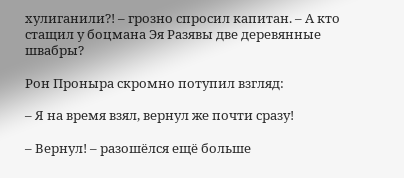хулиганили?! – грозно спросил капитан. – А кто стащил у боцмана Эя Разявы две деревянные швабры?

Рон Проныра скромно потупил взгляд:

– Я на время взял, вернул же почти сразу!

– Вернул! – разошёлся ещё больше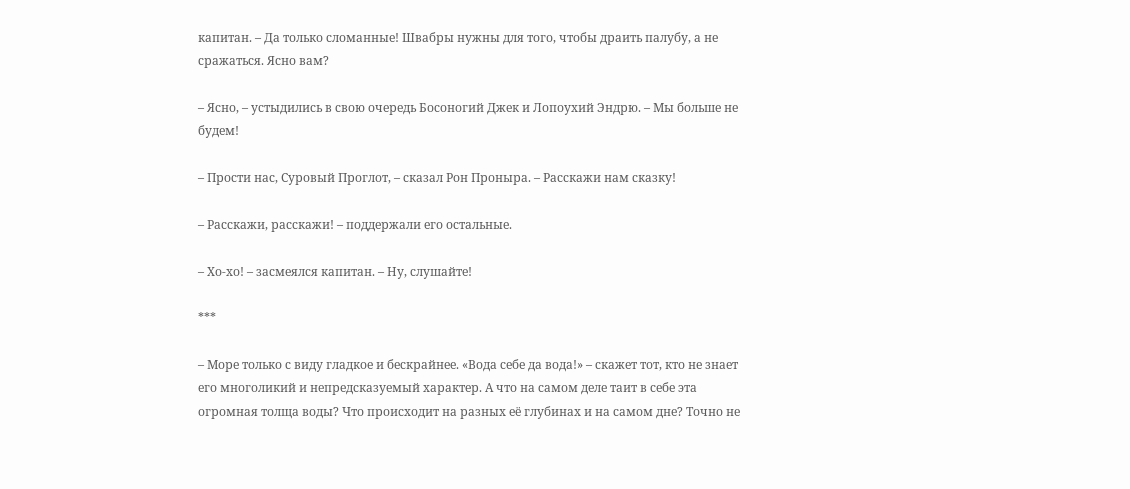капитан. – Да только сломанные! Швабры нужны для того, чтобы драить палубу, а не сражаться. Ясно вам?

– Ясно, – устыдились в свою очередь Босоногий Джек и Лопоухий Эндрю. – Мы больше не будем!

– Прости нас, Суровый Проглот, – сказал Рон Проныра. – Расскажи нам сказку!

– Расскажи, расскажи! – поддержали его остальные.

– Хо-хо! – засмеялся капитан. – Ну, слушайте!

***

– Море только с виду гладкое и бескрайнее. «Вода себе да вода!» – скажет тот, кто не знает его многоликий и непредсказуемый характер. А что на самом деле таит в себе эта огромная толща воды? Что происходит на разных её глубинах и на самом дне? Точно не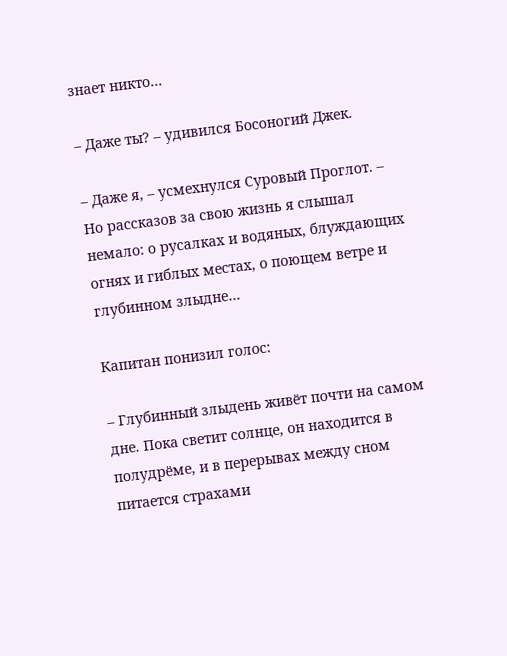знает никто…

– Даже ты? – удивился Босоногий Джек.

– Даже я, – усмехнулся Суровый Проглот. – Но рассказов за свою жизнь я слышал немало: о русалках и водяных, блуждающих огнях и гиблых местах, о поющем ветре и глубинном злыдне…

Капитан понизил голос:

– Глубинный злыдень живёт почти на самом дне. Пока светит солнце, он находится в полудрёме, и в перерывах между сном питается страхами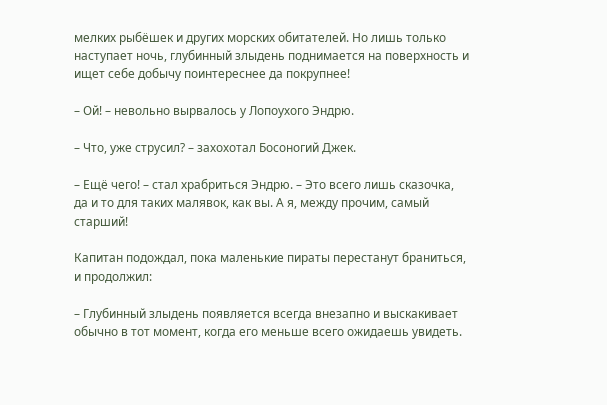мелких рыбёшек и других морских обитателей. Но лишь только наступает ночь, глубинный злыдень поднимается на поверхность и ищет себе добычу поинтереснее да покрупнее!

– Ой! – невольно вырвалось у Лопоухого Эндрю.

– Что, уже струсил? – захохотал Босоногий Джек.

– Ещё чего! – стал храбриться Эндрю. – Это всего лишь сказочка, да и то для таких малявок, как вы. А я, между прочим, самый старший!

Капитан подождал, пока маленькие пираты перестанут браниться, и продолжил:

– Глубинный злыдень появляется всегда внезапно и выскакивает обычно в тот момент, когда его меньше всего ожидаешь увидеть.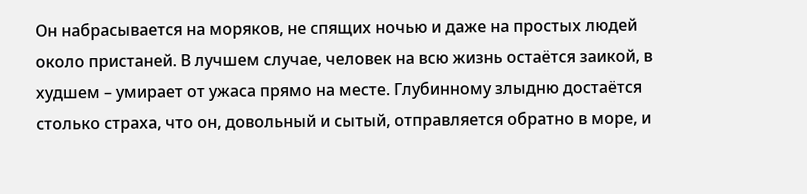Он набрасывается на моряков, не спящих ночью и даже на простых людей около пристаней. В лучшем случае, человек на всю жизнь остаётся заикой, в худшем – умирает от ужаса прямо на месте. Глубинному злыдню достаётся столько страха, что он, довольный и сытый, отправляется обратно в море, и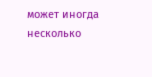может иногда несколько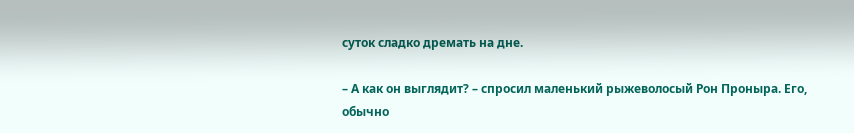суток сладко дремать на дне.

– А как он выглядит? – спросил маленький рыжеволосый Рон Проныра. Его, обычно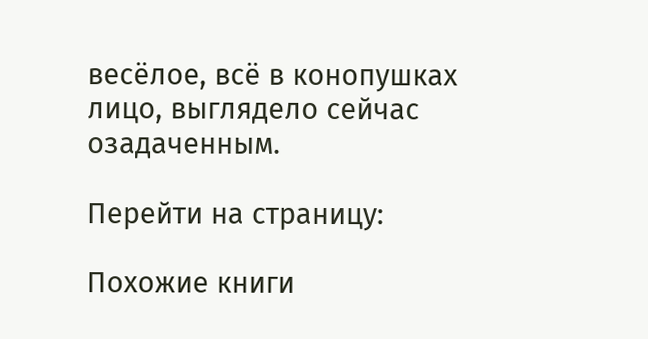весёлое, всё в конопушках лицо, выглядело сейчас озадаченным.

Перейти на страницу:

Похожие книги